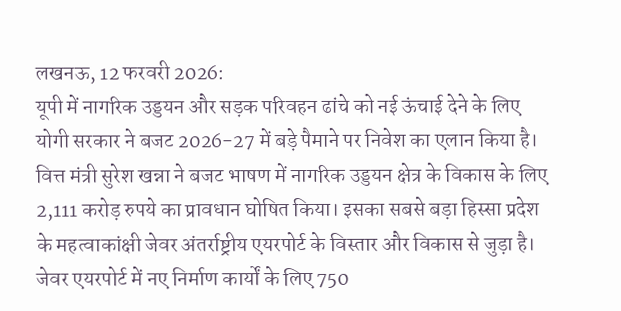लखनऊ, 12 फरवरी 2026:
यूपी में नागरिक उड्डयन और सड़क परिवहन ढांचे को नई ऊंचाई देने के लिए योगी सरकार ने बजट 2026-27 में बड़े पैमाने पर निवेश का एलान किया है। वित्त मंत्री सुरेश खन्ना ने बजट भाषण में नागरिक उड्डयन क्षेत्र के विकास के लिए 2,111 करोड़ रुपये का प्रावधान घोषित किया। इसका सबसे बड़ा हिस्सा प्रदेश के महत्वाकांक्षी जेवर अंतर्राष्ट्रीय एयरपोर्ट के विस्तार और विकास से जुड़ा है।
जेवर एयरपोर्ट में नए निर्माण कार्यों के लिए 750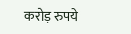करोड़ रुपये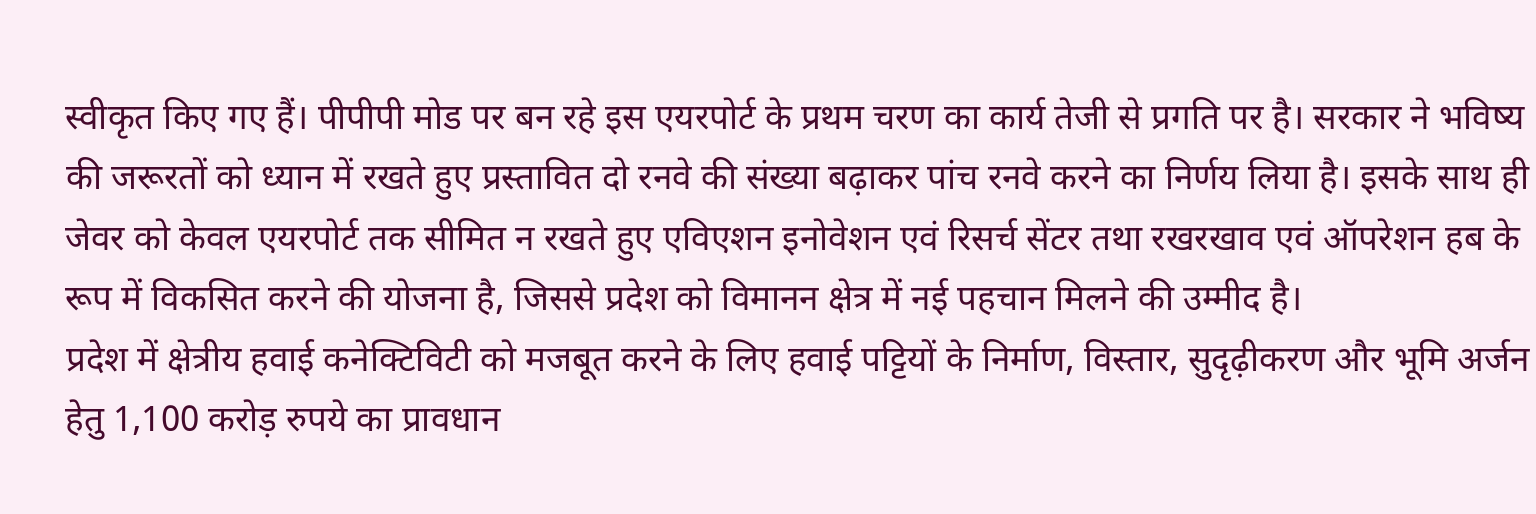स्वीकृत किए गए हैं। पीपीपी मोड पर बन रहे इस एयरपोर्ट के प्रथम चरण का कार्य तेजी से प्रगति पर है। सरकार ने भविष्य की जरूरतों को ध्यान में रखते हुए प्रस्तावित दो रनवे की संख्या बढ़ाकर पांच रनवे करने का निर्णय लिया है। इसके साथ ही जेवर को केवल एयरपोर्ट तक सीमित न रखते हुए एविएशन इनोवेशन एवं रिसर्च सेंटर तथा रखरखाव एवं ऑपरेशन हब के रूप में विकसित करने की योजना है, जिससे प्रदेश को विमानन क्षेत्र में नई पहचान मिलने की उम्मीद है।
प्रदेश में क्षेत्रीय हवाई कनेक्टिविटी को मजबूत करने के लिए हवाई पट्टियों के निर्माण, विस्तार, सुदृढ़ीकरण और भूमि अर्जन हेतु 1,100 करोड़ रुपये का प्रावधान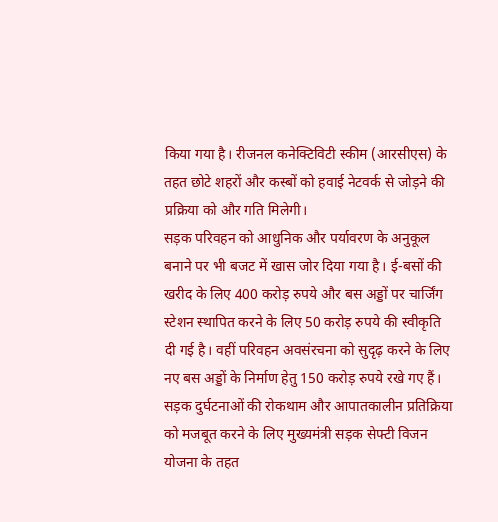किया गया है। रीजनल कनेक्टिविटी स्कीम (आरसीएस) के तहत छोटे शहरों और कस्बों को हवाई नेटवर्क से जोड़ने की प्रक्रिया को और गति मिलेगी।
सड़क परिवहन को आधुनिक और पर्यावरण के अनुकूल बनाने पर भी बजट में खास जोर दिया गया है। ई-बसों की खरीद के लिए 400 करोड़ रुपये और बस अड्डों पर चार्जिंग स्टेशन स्थापित करने के लिए 50 करोड़ रुपये की स्वीकृति दी गई है। वहीं परिवहन अवसंरचना को सुदृढ़ करने के लिए नए बस अड्डों के निर्माण हेतु 150 करोड़ रुपये रखे गए हैं।
सड़क दुर्घटनाओं की रोकथाम और आपातकालीन प्रतिक्रिया को मजबूत करने के लिए मुख्यमंत्री सड़क सेफ्टी विजन योजना के तहत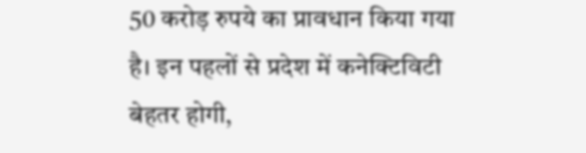50 करोड़ रुपये का प्रावधान किया गया है। इन पहलों से प्रदेश में कनेक्टिविटी बेहतर होगी,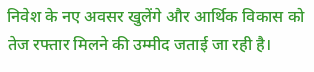निवेश के नए अवसर खुलेंगे और आर्थिक विकास को तेज रफ्तार मिलने की उम्मीद जताई जा रही है।